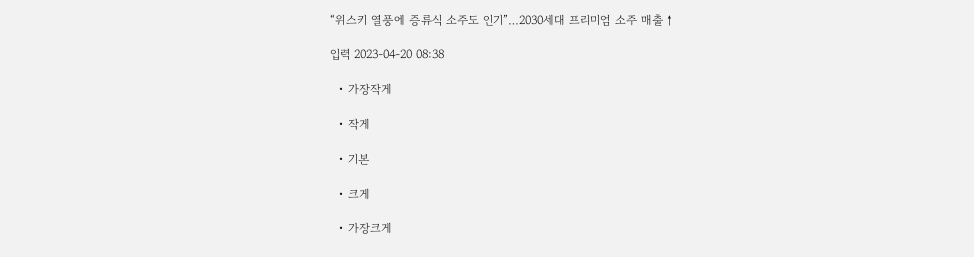“위스키 열풍에 증류식 소주도 인기”…2030세대 프리미엄 소주 매출↑

입력 2023-04-20 08:38

  • 가장작게

  • 작게

  • 기본

  • 크게

  • 가장크게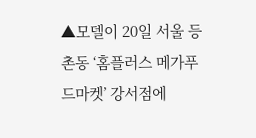▲모델이 20일 서울 등촌동 ‘홈플러스 메가푸드마켓’ 강서점에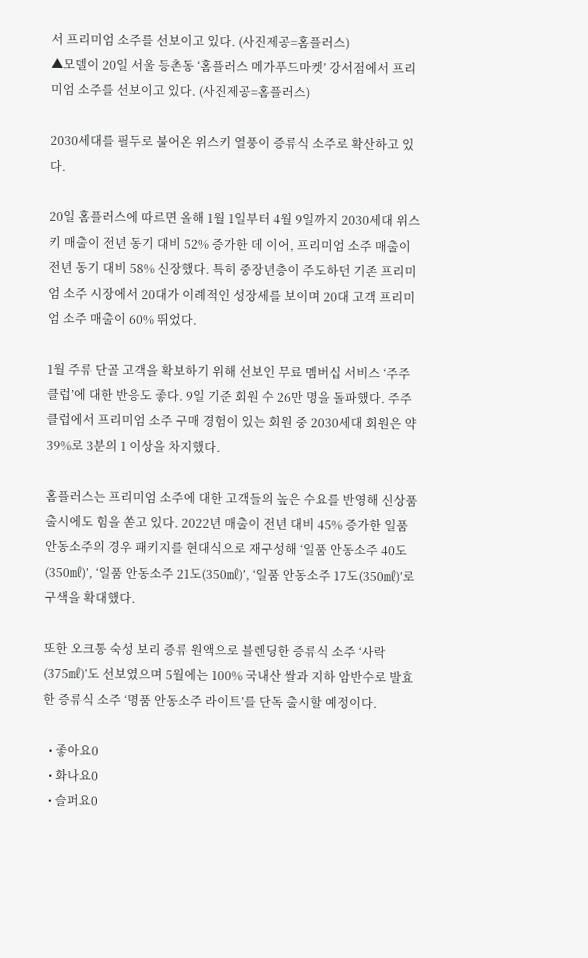서 프리미엄 소주를 선보이고 있다. (사진제공=홈플러스)
▲모델이 20일 서울 등촌동 ‘홈플러스 메가푸드마켓’ 강서점에서 프리미엄 소주를 선보이고 있다. (사진제공=홈플러스)

2030세대를 필두로 불어온 위스키 열풍이 증류식 소주로 확산하고 있다.

20일 홈플러스에 따르면 올해 1월 1일부터 4월 9일까지 2030세대 위스키 매출이 전년 동기 대비 52% 증가한 데 이어, 프리미엄 소주 매출이 전년 동기 대비 58% 신장했다. 특히 중장년층이 주도하던 기존 프리미엄 소주 시장에서 20대가 이례적인 성장세를 보이며 20대 고객 프리미엄 소주 매출이 60% 뛰었다.

1월 주류 단골 고객을 확보하기 위해 선보인 무료 멤버십 서비스 ‘주주클럽’에 대한 반응도 좋다. 9일 기준 회원 수 26만 명을 돌파했다. 주주클럽에서 프리미엄 소주 구매 경험이 있는 회원 중 2030세대 회원은 약 39%로 3분의 1 이상을 차지했다.

홈플러스는 프리미엄 소주에 대한 고객들의 높은 수요를 반영해 신상품 출시에도 힘을 쏟고 있다. 2022년 매출이 전년 대비 45% 증가한 일품 안동소주의 경우 패키지를 현대식으로 재구성해 ‘일품 안동소주 40도(350㎖)’, ‘일품 안동소주 21도(350㎖)’, ‘일품 안동소주 17도(350㎖)’로 구색을 확대했다.

또한 오크통 숙성 보리 증류 원액으로 블렌딩한 증류식 소주 ‘사락(375㎖)’도 선보였으며 5월에는 100% 국내산 쌀과 지하 암반수로 발효한 증류식 소주 ‘명품 안동소주 라이트’를 단독 출시할 예정이다.

  • 좋아요0
  • 화나요0
  • 슬퍼요0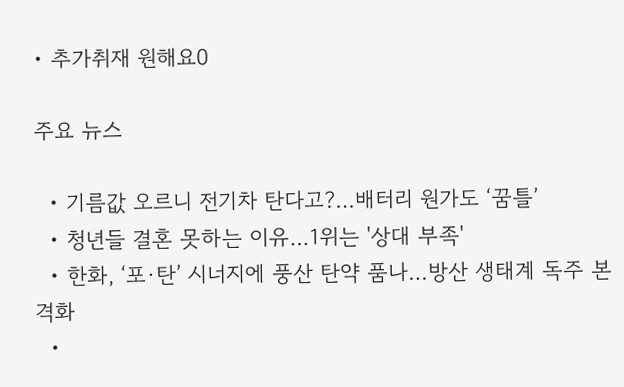• 추가취재 원해요0

주요 뉴스

  • 기름값 오르니 전기차 탄다고?…배터리 원가도 ‘꿈틀’
  • 청년들 결혼 못하는 이유…1위는 '상대 부족'
  • 한화, ‘포·탄’ 시너지에 풍산 탄약 품나…방산 생태계 독주 본격화
  •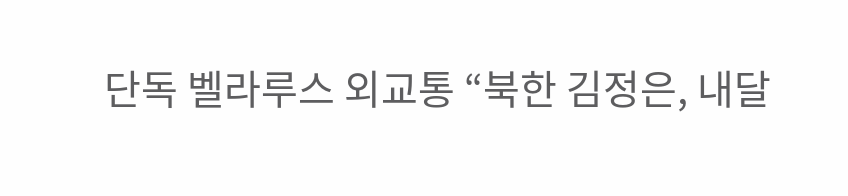단독 벨라루스 외교통 “북한 김정은, 내달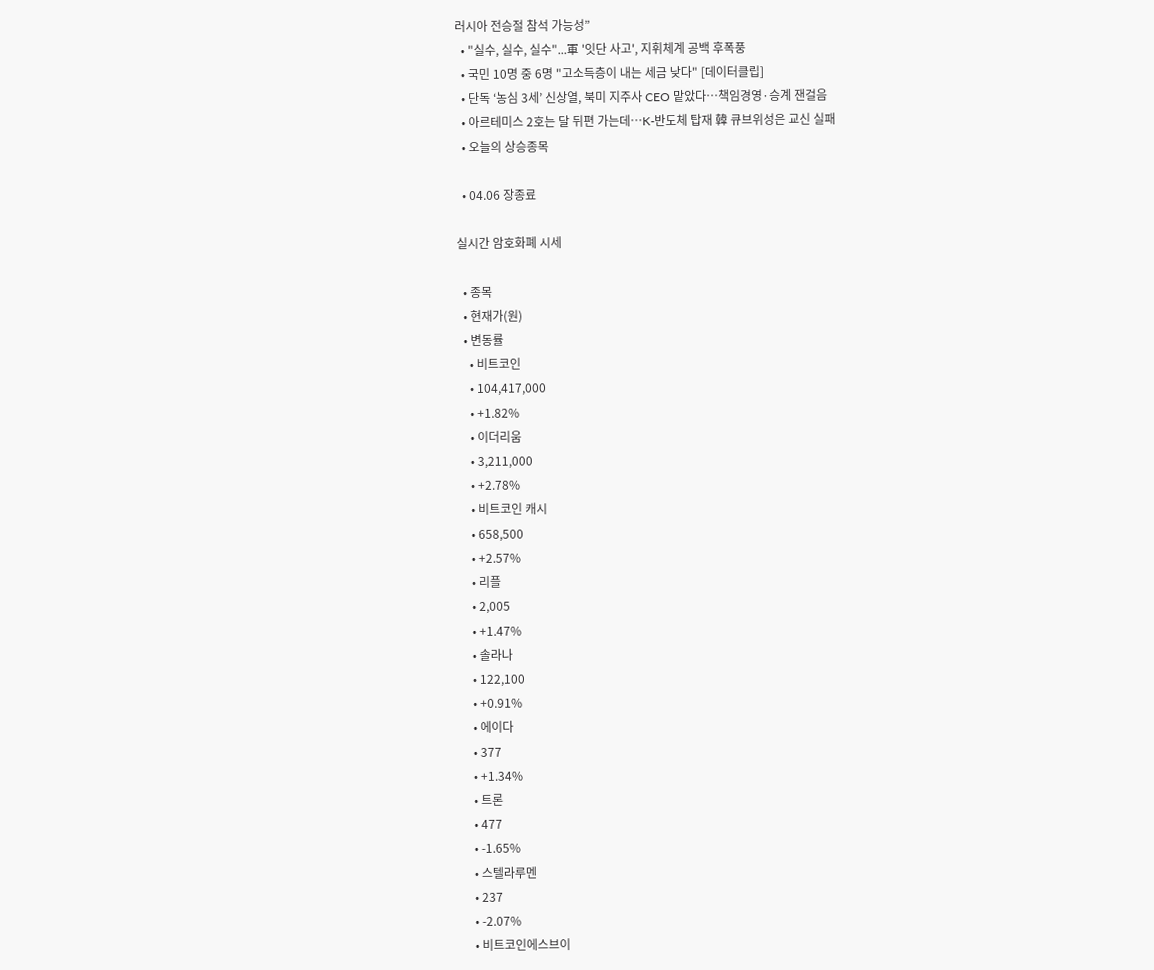러시아 전승절 참석 가능성”
  • "실수, 실수, 실수"...軍 '잇단 사고', 지휘체계 공백 후폭풍
  • 국민 10명 중 6명 "고소득층이 내는 세금 낮다" [데이터클립]
  • 단독 ‘농심 3세’ 신상열, 북미 지주사 CEO 맡았다⋯책임경영·승계 잰걸음
  • 아르테미스 2호는 달 뒤편 가는데…K-반도체 탑재 韓 큐브위성은 교신 실패
  • 오늘의 상승종목

  • 04.06 장종료

실시간 암호화폐 시세

  • 종목
  • 현재가(원)
  • 변동률
    • 비트코인
    • 104,417,000
    • +1.82%
    • 이더리움
    • 3,211,000
    • +2.78%
    • 비트코인 캐시
    • 658,500
    • +2.57%
    • 리플
    • 2,005
    • +1.47%
    • 솔라나
    • 122,100
    • +0.91%
    • 에이다
    • 377
    • +1.34%
    • 트론
    • 477
    • -1.65%
    • 스텔라루멘
    • 237
    • -2.07%
    • 비트코인에스브이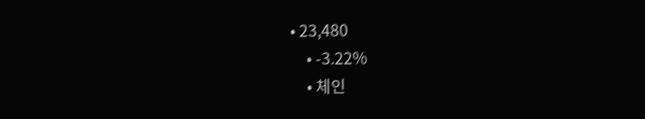• 23,480
    • -3.22%
    • 체인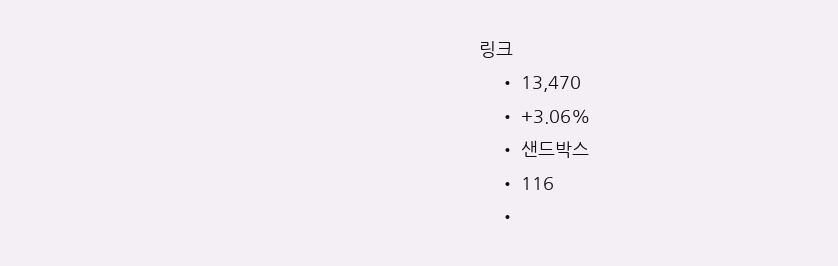링크
    • 13,470
    • +3.06%
    • 샌드박스
    • 116
    •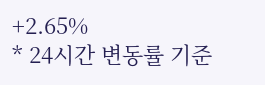+2.65%
* 24시간 변동률 기준